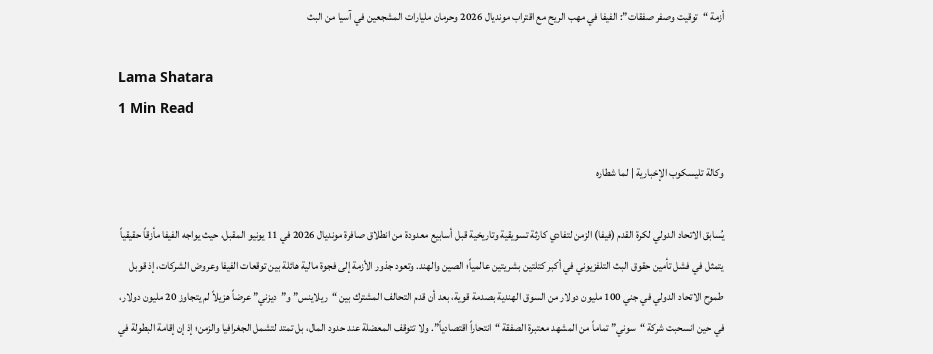أزمة “توقيت وصفر صفقات”: الفيفا في مهب الريح مع اقتراب مونديال 2026 وحرمان مليارات المشجعين في آسيا من البث

Lama Shatara
1 Min Read

وكالة تليسكوب الإخبارية | لما شطاره

يُسابق الاتحاد الدولي لكرة القدم (فيفا) الزمن لتفادي كارثة تسويقية وتاريخية قبل أسابيع معدودة من انطلاق صافرة مونديال 2026 في 11 يونيو المقبل، حيث يواجه الفيفا مأزقاً حقيقياً يتمثل في فشل تأمين حقوق البث التلفزيوني في أكبر كتلتين بشريتين عالمياً؛ الصين والهند. وتعود جذور الأزمة إلى فجوة مالية هائلة بين توقعات الفيفا وعروض الشركات، إذ قوبل طموح الاتحاد الدولي في جني 100 مليون دولار من السوق الهندية بصدمة قوية، بعد أن قدم التحالف المشترك بين “ريلاينس” و”ديزني” عرضاً هزيلاً لم يتجاوز 20 مليون دولار، في حين انسحبت شركة “سوني” تماماً من المشهد معتبرة الصفقة “انتحاراً اقتصادياً”. ولا تتوقف المعضلة عند حدود المال، بل تمتد لتشمل الجغرافيا والزمن؛ إذ إن إقامة البطولة في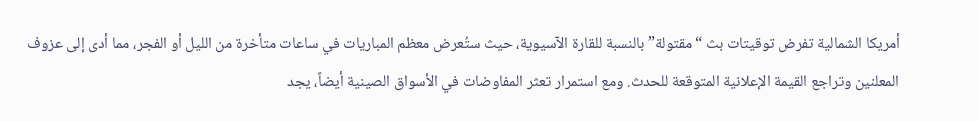أمريكا الشمالية تفرض توقيتات بث “مقتولة” بالنسبة للقارة الآسيوية، حيث ستُعرض معظم المباريات في ساعات متأخرة من الليل أو الفجر، مما أدى إلى عزوف المعلنين وتراجع القيمة الإعلانية المتوقعة للحدث. ومع استمرار تعثر المفاوضات في الأسواق الصينية أيضاً، يجد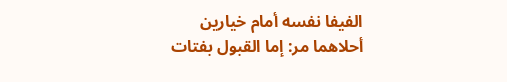الفيفا نفسه أمام خيارين أحلاهما مر: إما القبول بفتات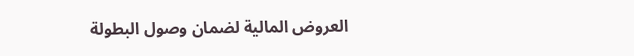العروض المالية لضمان وصول البطولة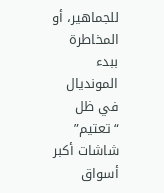للجماهير، أو المخاطرة ببدء المونديال في ظل “تعتيم” شاشات أكبر أسواق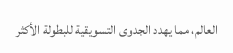العالم، مما يهدد الجدوى التسويقية للبطولة الأكثر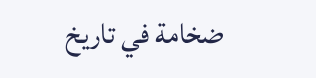ضخامة في تاريخ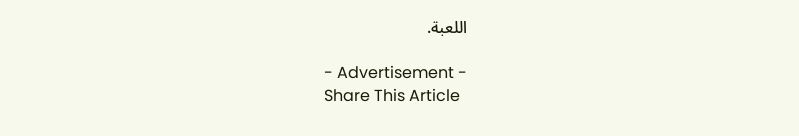اللعبة.

- Advertisement -
Share This Article